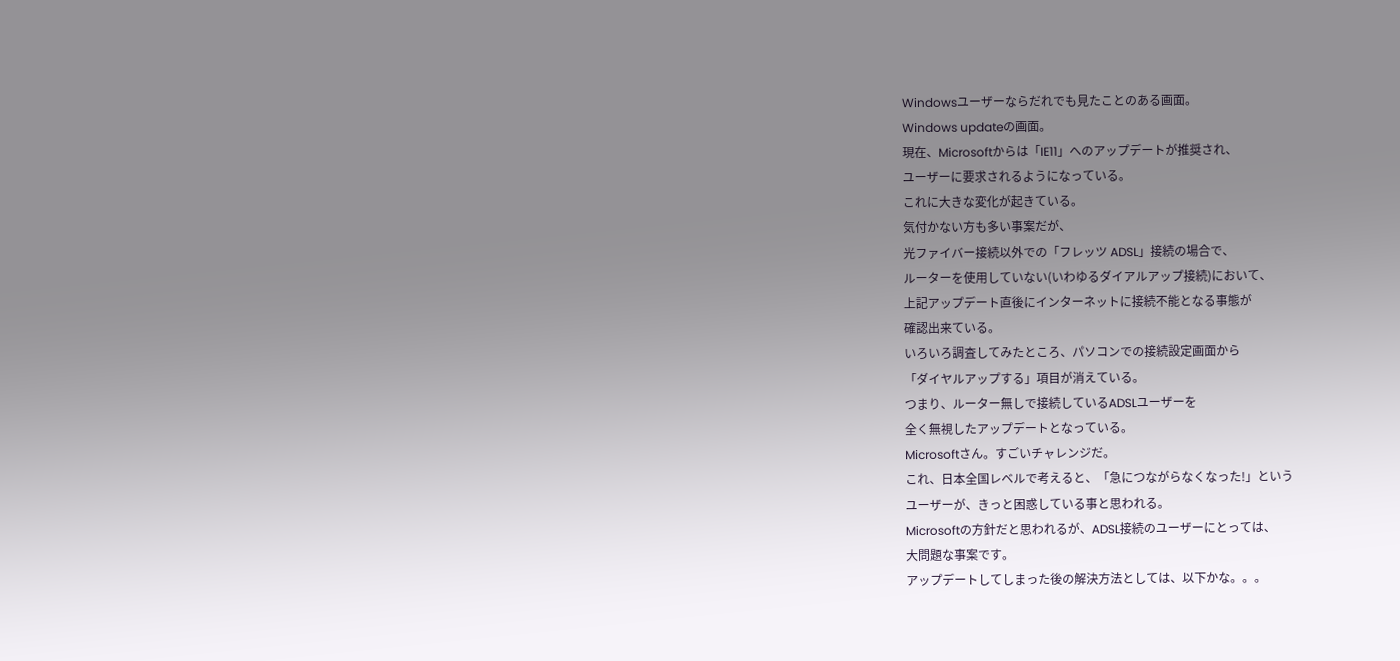Windowsユーザーならだれでも見たことのある画面。
Windows updateの画面。
現在、Microsoftからは「IE11」へのアップデートが推奨され、
ユーザーに要求されるようになっている。
これに大きな変化が起きている。
気付かない方も多い事案だが、
光ファイバー接続以外での「フレッツ ADSL」接続の場合で、
ルーターを使用していない(いわゆるダイアルアップ接続)において、
上記アップデート直後にインターネットに接続不能となる事態が
確認出来ている。
いろいろ調査してみたところ、パソコンでの接続設定画面から
「ダイヤルアップする」項目が消えている。
つまり、ルーター無しで接続しているADSLユーザーを
全く無視したアップデートとなっている。
Microsoftさん。すごいチャレンジだ。
これ、日本全国レベルで考えると、「急につながらなくなった!」という
ユーザーが、きっと困惑している事と思われる。
Microsoftの方針だと思われるが、ADSL接続のユーザーにとっては、
大問題な事案です。
アップデートしてしまった後の解決方法としては、以下かな。。。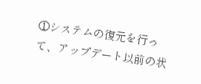①システムの復元を行って、アップデート以前の状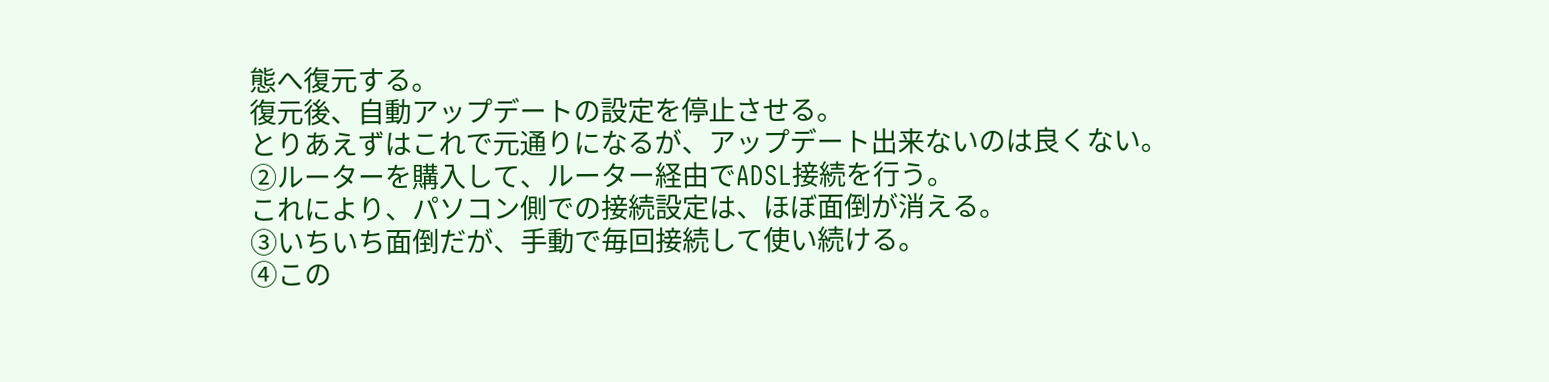態へ復元する。
復元後、自動アップデートの設定を停止させる。
とりあえずはこれで元通りになるが、アップデート出来ないのは良くない。
②ルーターを購入して、ルーター経由でADSL接続を行う。
これにより、パソコン側での接続設定は、ほぼ面倒が消える。
③いちいち面倒だが、手動で毎回接続して使い続ける。
④この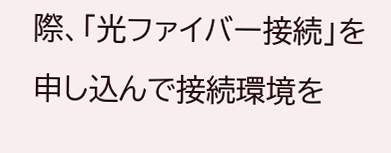際、「光ファイバー接続」を申し込んで接続環境を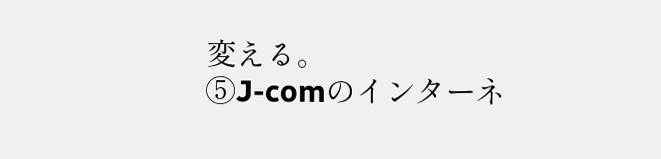変える。
⑤J-comのインターネ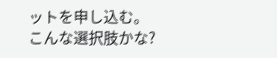ットを申し込む。
こんな選択肢かな?